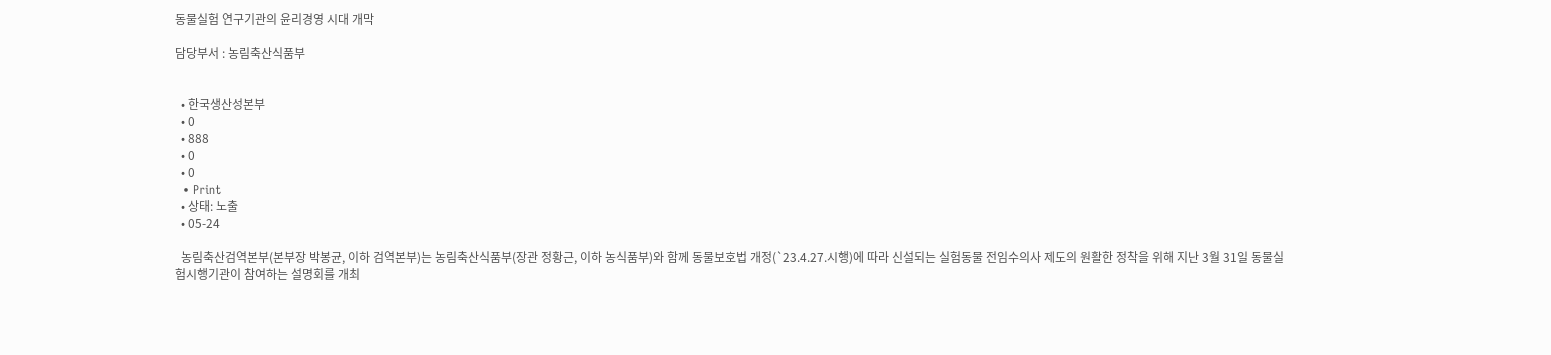동물실험 연구기관의 윤리경영 시대 개막

담당부서 : 농림축산식품부


  • 한국생산성본부
  • 0
  • 888
  • 0
  • 0
  • Print
  • 상태: 노출
  • 05-24

  농림축산검역본부(본부장 박봉균, 이하 검역본부)는 농림축산식품부(장관 정황근, 이하 농식품부)와 함께 동물보호법 개정(`23.4.27.시행)에 따라 신설되는 실험동물 전임수의사 제도의 원활한 정착을 위해 지난 3월 31일 동물실험시행기관이 참여하는 설명회를 개최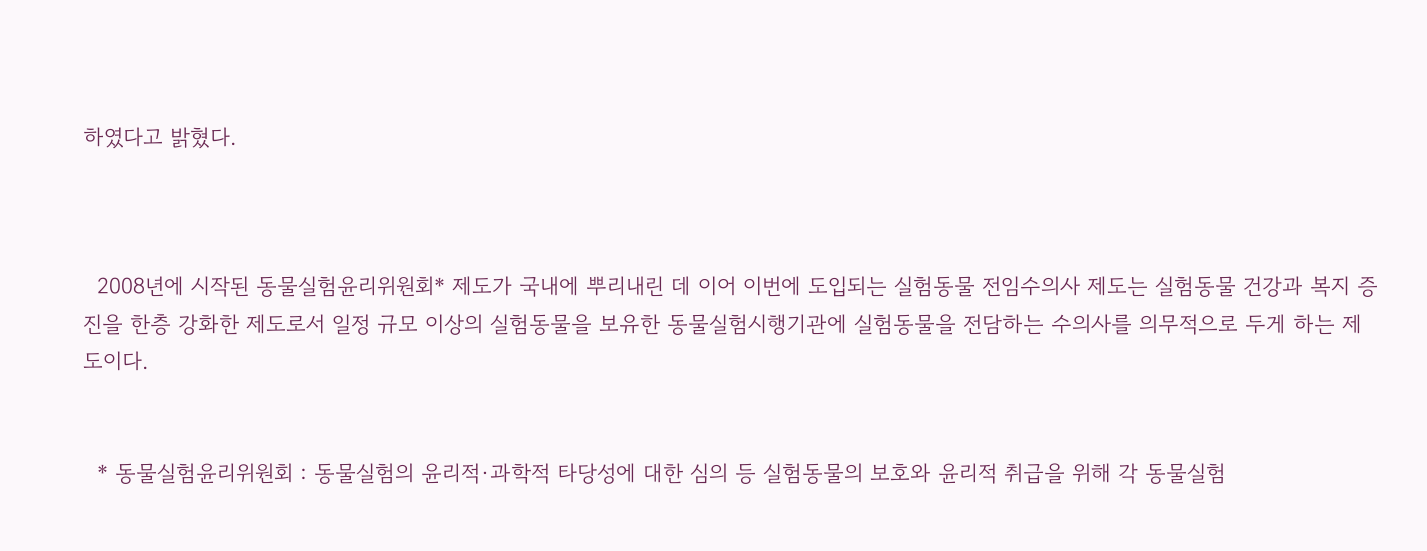하였다고 밝혔다.



  2008년에 시작된 동물실험윤리위원회* 제도가 국내에 뿌리내린 데 이어 이번에 도입되는 실험동물 전임수의사 제도는 실험동물 건강과 복지 증진을 한층 강화한 제도로서 일정 규모 이상의 실험동물을 보유한 동물실험시행기관에 실험동물을 전담하는 수의사를 의무적으로 두게 하는 제도이다.


  * 동물실험윤리위원회 : 동물실험의 윤리적·과학적 타당성에 대한 심의 등 실험동물의 보호와 윤리적 취급을 위해 각 동물실험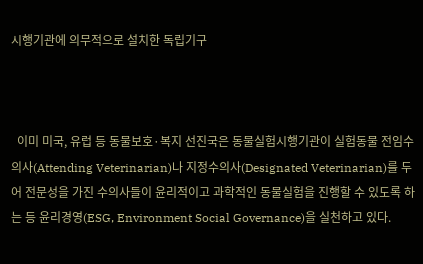시행기관에 의무적으로 설치한 독립기구



  이미 미국, 유럽 등 동물보호·복지 선진국은 동물실험시행기관이 실험동물 전임수의사(Attending Veterinarian)나 지정수의사(Designated Veterinarian)를 두어 전문성을 가진 수의사들이 윤리적이고 과학적인 동물실험을 진행할 수 있도록 하는 등 윤리경영(ESG, Environment Social Governance)을 실천하고 있다.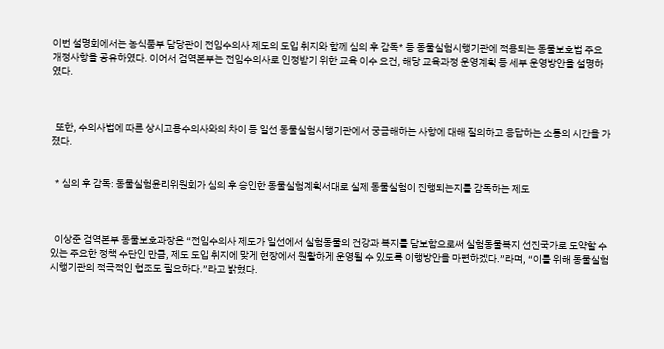이번 설명회에서는 농식품부 담당관이 전임수의사 제도의 도입 취지와 함께 심의 후 감독* 등 동물실험시행기관에 적용되는 동물보호법 주요 개정사항을 공유하였다. 이어서 검역본부는 전임수의사로 인정받기 위한 교육 이수 요건, 해당 교육과정 운영계획 등 세부 운영방안을 설명하였다.



  또한, 수의사법에 따른 상시고용수의사와의 차이 등 일선 동물실험시행기관에서 궁금해하는 사항에 대해 질의하고 응답하는 소통의 시간을 가졌다.


  * 심의 후 감독: 동물실험윤리위원회가 심의 후 승인한 동물실험계획서대로 실제 동물실험이 진행되는지를 감독하는 제도



  이상준 검역본부 동물보호과장은 “전임수의사 제도가 일선에서 실험동물의 건강과 복지를 담보함으로써 실험동물복지 선진국가로 도약할 수 있는 주요한 정책 수단인 만큼, 제도 도입 취지에 맞게 현장에서 원활하게 운영될 수 있도록 이행방안을 마련하겠다.”라며, “이를 위해 동물실험시행기관의 적극적인 협조도 필요하다.”라고 밝혔다.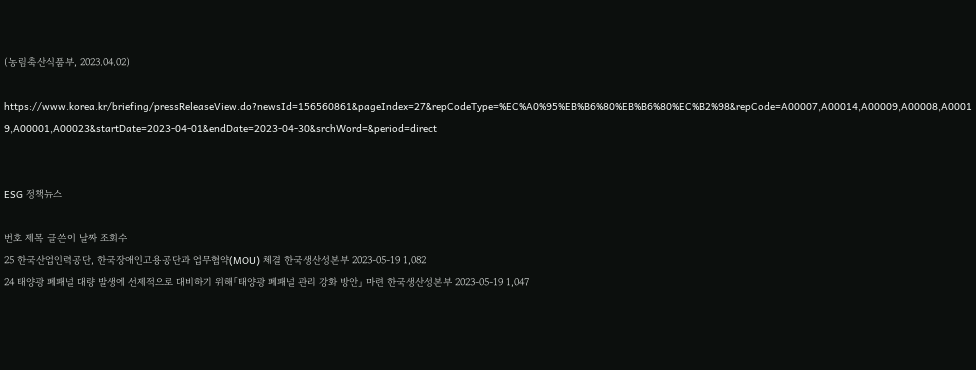(농림축산식품부, 2023.04.02)

https://www.korea.kr/briefing/pressReleaseView.do?newsId=156560861&pageIndex=27&repCodeType=%EC%A0%95%EB%B6%80%EB%B6%80%EC%B2%98&repCode=A00007,A00014,A00009,A00008,A00019,A00001,A00023&startDate=2023-04-01&endDate=2023-04-30&srchWord=&period=direct


ESG 정책뉴스

번호 제목 글쓴이 날짜 조회수
25 한국산업인력공단, 한국장애인고용공단과 업무협약(MOU) 체결 한국생산성본부 2023-05-19 1,082
24 태양광 폐패널 대량 발생에 선제적으로 대비하기 위해「태양광 폐패널 관리 강화 방안」 마련 한국생산성본부 2023-05-19 1,047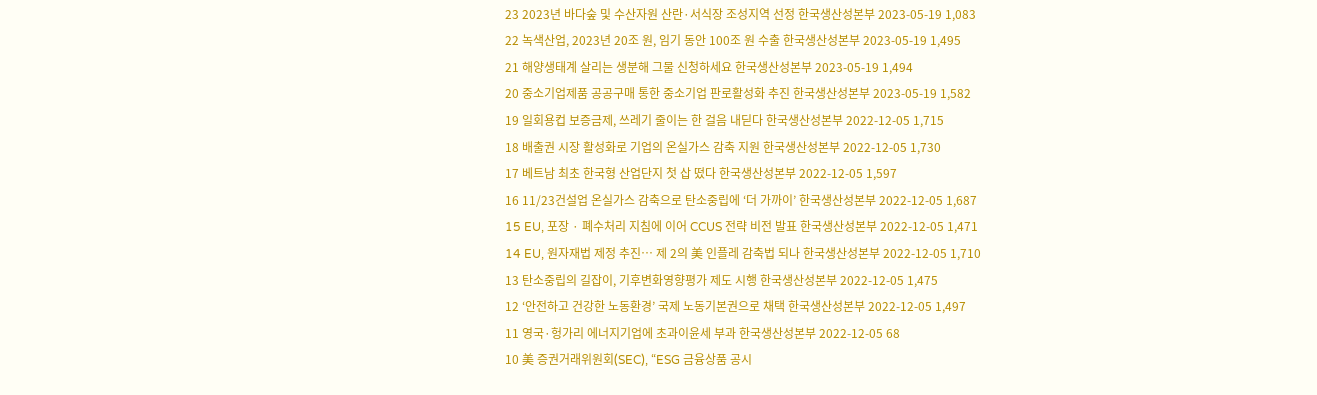23 2023년 바다숲 및 수산자원 산란·서식장 조성지역 선정 한국생산성본부 2023-05-19 1,083
22 녹색산업, 2023년 20조 원, 임기 동안 100조 원 수출 한국생산성본부 2023-05-19 1,495
21 해양생태계 살리는 생분해 그물 신청하세요 한국생산성본부 2023-05-19 1,494
20 중소기업제품 공공구매 통한 중소기업 판로활성화 추진 한국생산성본부 2023-05-19 1,582
19 일회용컵 보증금제, 쓰레기 줄이는 한 걸음 내딛다 한국생산성본부 2022-12-05 1,715
18 배출권 시장 활성화로 기업의 온실가스 감축 지원 한국생산성본부 2022-12-05 1,730
17 베트남 최초 한국형 산업단지 첫 삽 떴다 한국생산성본부 2022-12-05 1,597
16 11/23건설업 온실가스 감축으로 탄소중립에 ‘더 가까이’ 한국생산성본부 2022-12-05 1,687
15 EU, 포장 · 폐수처리 지침에 이어 CCUS 전략 비전 발표 한국생산성본부 2022-12-05 1,471
14 EU, 원자재법 제정 추진… 제 2의 美 인플레 감축법 되나 한국생산성본부 2022-12-05 1,710
13 탄소중립의 길잡이, 기후변화영향평가 제도 시행 한국생산성본부 2022-12-05 1,475
12 ‘안전하고 건강한 노동환경’ 국제 노동기본권으로 채택 한국생산성본부 2022-12-05 1,497
11 영국·헝가리 에너지기업에 초과이윤세 부과 한국생산성본부 2022-12-05 68
10 美 증권거래위원회(SEC), “ESG 금융상품 공시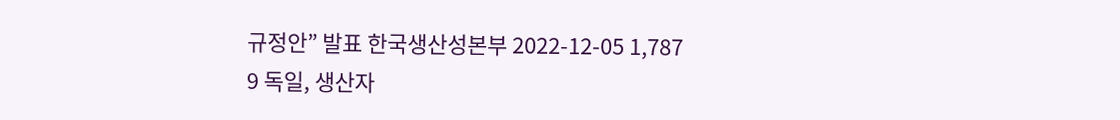규정안” 발표 한국생산성본부 2022-12-05 1,787
9 독일, 생산자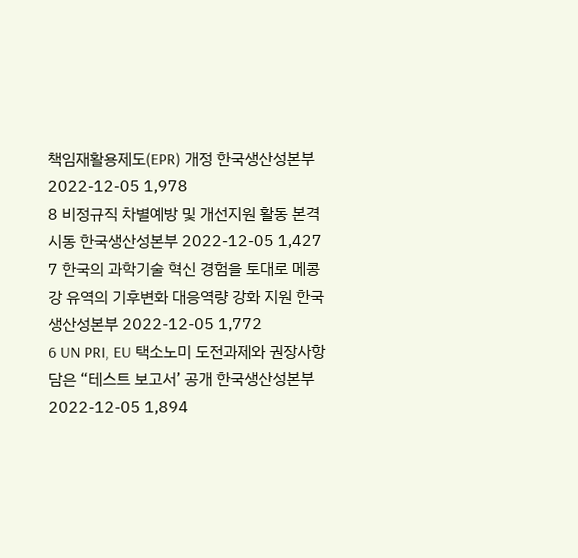책임재활용제도(EPR) 개정 한국생산성본부 2022-12-05 1,978
8 비정규직 차별예방 및 개선지원 활동 본격 시동 한국생산성본부 2022-12-05 1,427
7 한국의 과학기술 혁신 경험을 토대로 메콩강 유역의 기후변화 대응역량 강화 지원 한국생산성본부 2022-12-05 1,772
6 UN PRI, EU 택소노미 도전과제와 권장사항 담은 “테스트 보고서’ 공개 한국생산성본부 2022-12-05 1,894